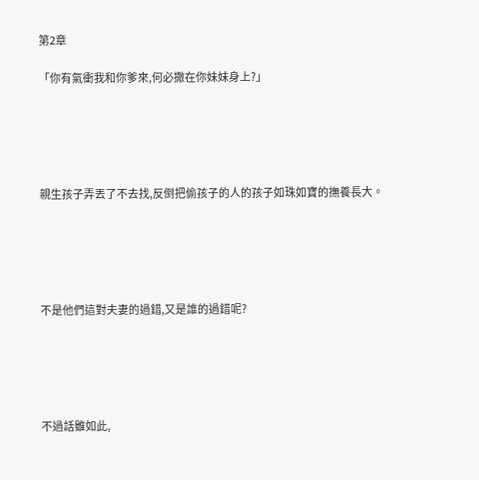第2章

「你有氣衝我和你爹來,何必撒在你妹妹身上?」





親生孩子弄丟了不去找,反倒把偷孩子的人的孩子如珠如寶的撫養長大。





不是他們這對夫妻的過錯,又是誰的過錯呢?





不過話雖如此,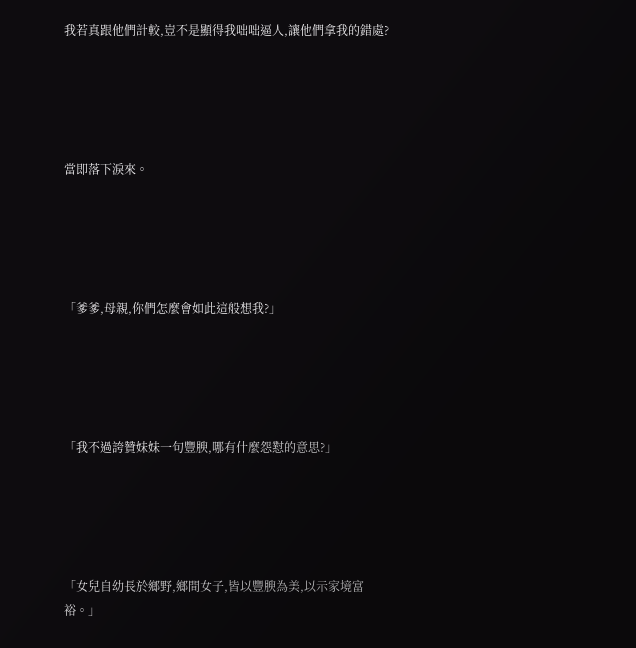我若真跟他們計較,豈不是顯得我咄咄逼人,讓他們拿我的錯處?





當即落下淚來。





「爹爹,母親,你們怎麼會如此這般想我?」





「我不過誇贊妹妹一句豐腴,哪有什麼怨懟的意思?」





「女兒自幼長於鄉野,鄉間女子,皆以豐腴為美,以示家境富裕。」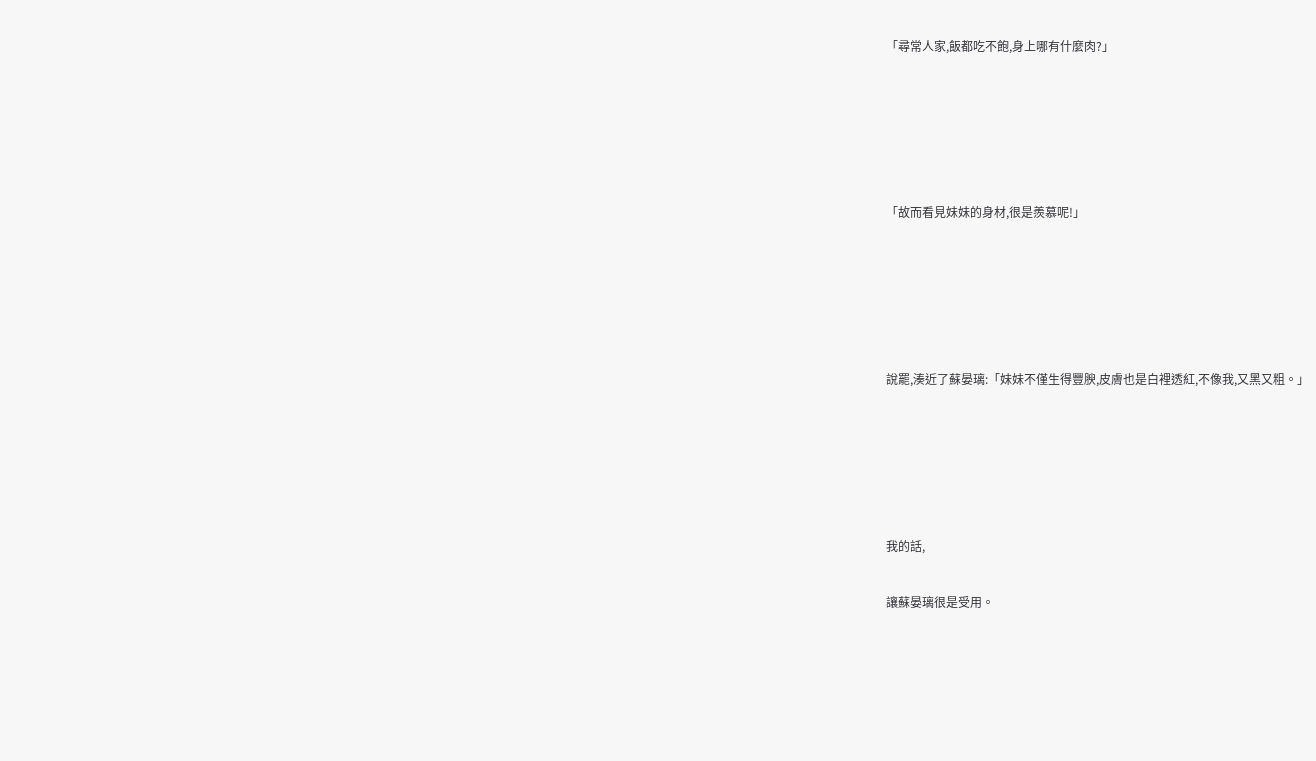「尋常人家,飯都吃不飽,身上哪有什麼肉?」





「故而看見妹妹的身材,很是羨慕呢!」





說罷,湊近了蘇晏璃:「妹妹不僅生得豐腴,皮膚也是白裡透紅,不像我,又黑又粗。」





我的話,

讓蘇晏璃很是受用。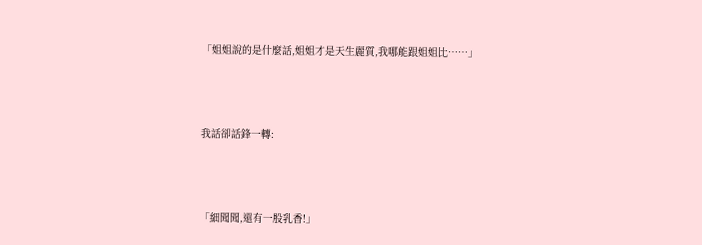「姐姐說的是什麼話,姐姐才是天生麗質,我哪能跟姐姐比……」





我話卻話鋒一轉:





「細聞聞,還有一股乳香!」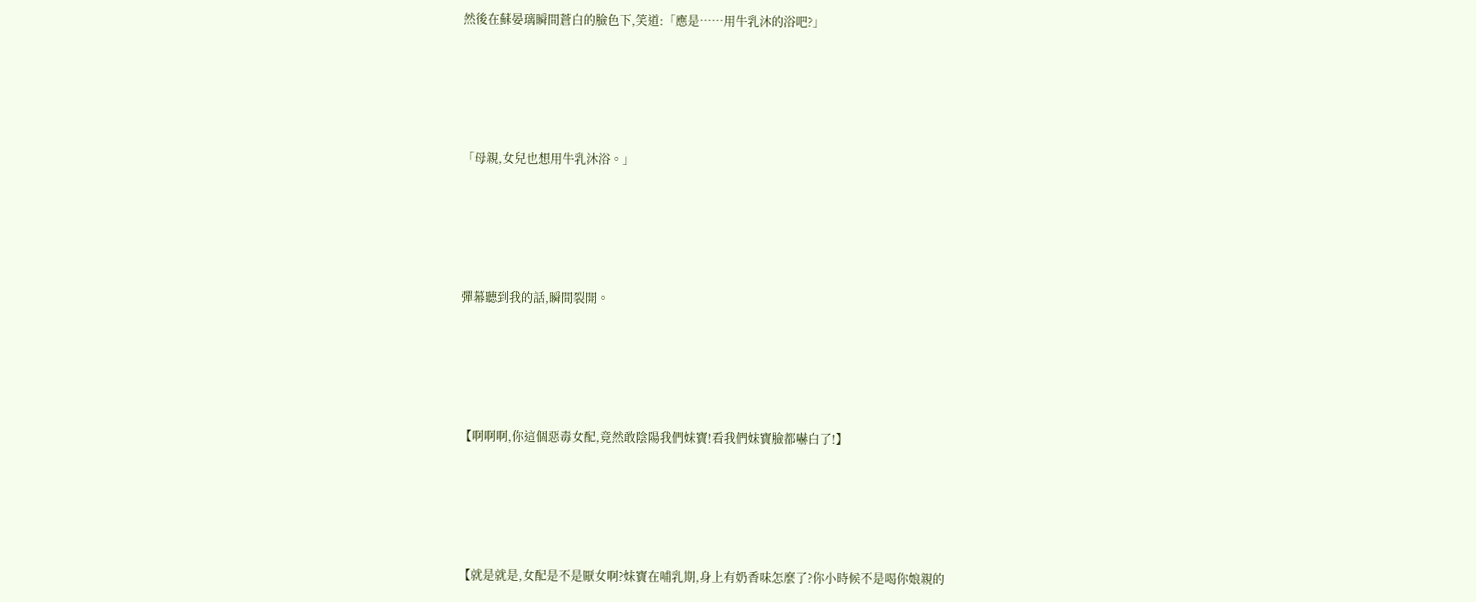然後在蘇晏璃瞬間蒼白的臉色下,笑道:「應是……用牛乳沐的浴吧?」





「母親,女兒也想用牛乳沐浴。」





彈幕聽到我的話,瞬間裂開。





【啊啊啊,你這個惡毒女配,竟然敢陰陽我們妹寶!看我們妹寶臉都嚇白了!】





【就是就是,女配是不是厭女啊?妹寶在哺乳期,身上有奶香味怎麼了?你小時候不是喝你娘親的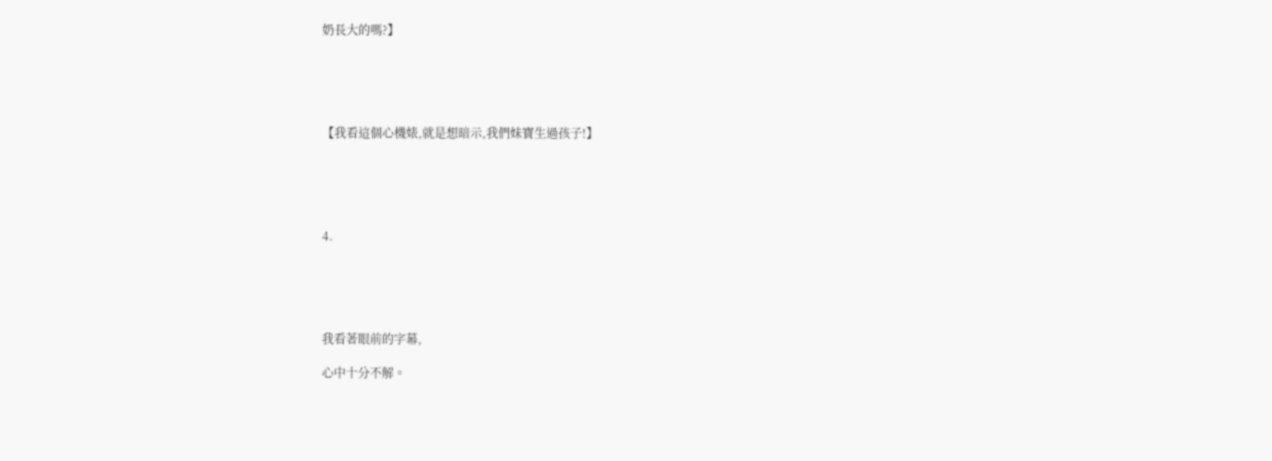奶長大的嗎?】





【我看這個心機婊,就是想暗示,我們妹寶生過孩子!】





4.





我看著眼前的字幕,

心中十分不解。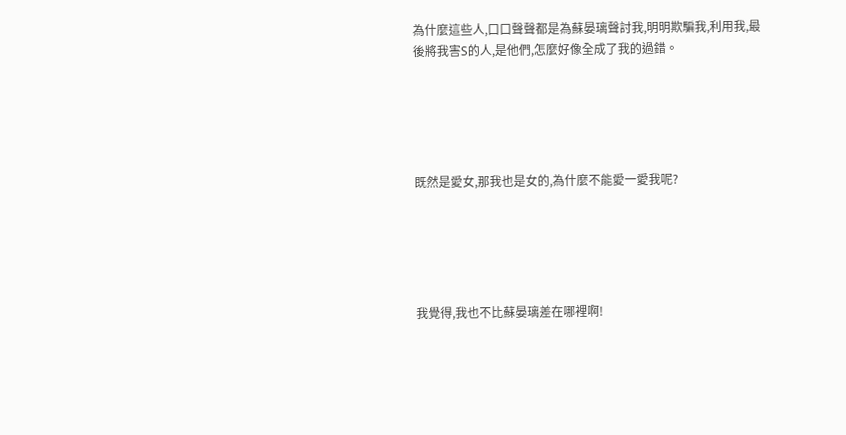為什麼這些人,口口聲聲都是為蘇晏璃聲討我,明明欺騙我,利用我,最後將我害S的人,是他們,怎麼好像全成了我的過錯。





既然是愛女,那我也是女的,為什麼不能愛一愛我呢?





我覺得,我也不比蘇晏璃差在哪裡啊!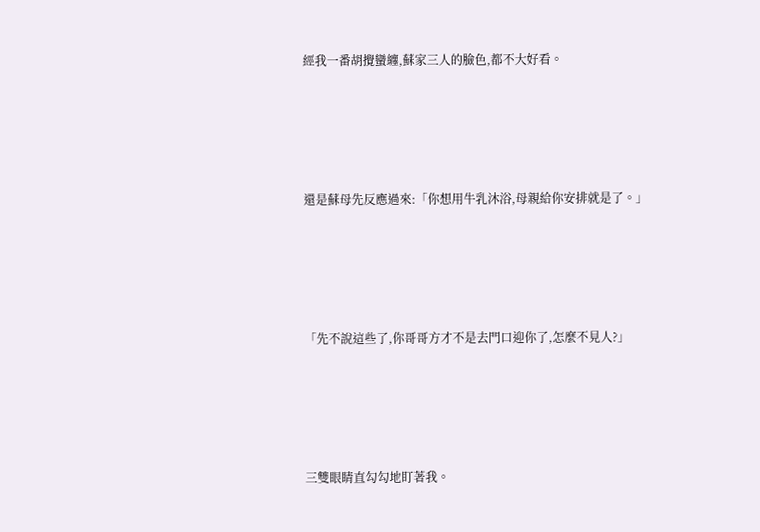經我一番胡攪蠻纏,蘇家三人的臉色,都不大好看。





還是蘇母先反應過來:「你想用牛乳沐浴,母親給你安排就是了。」





「先不說這些了,你哥哥方才不是去門口迎你了,怎麼不見人?」





三雙眼睛直勾勾地盯著我。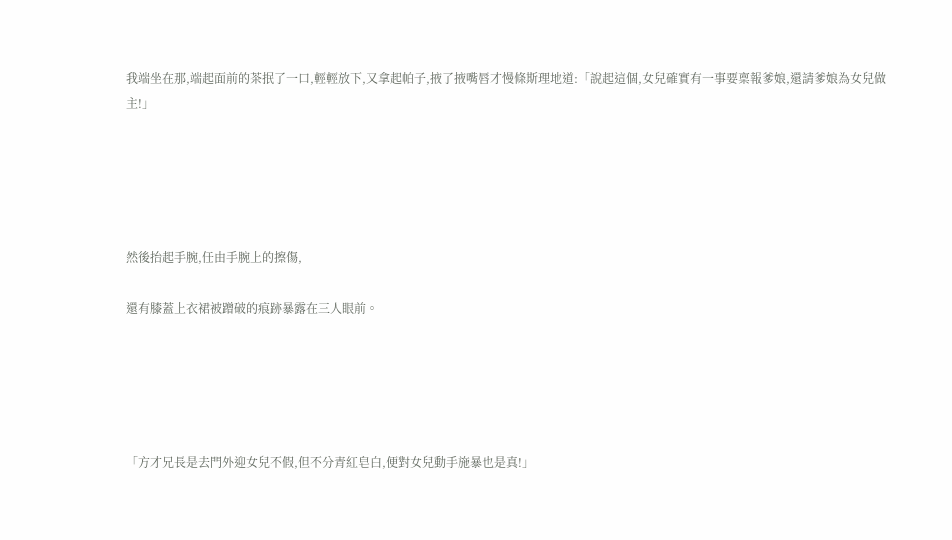我端坐在那,端起面前的茶抿了一口,輕輕放下,又拿起帕子,掖了掖嘴唇才慢條斯理地道:「說起這個,女兒確實有一事要稟報爹娘,還請爹娘為女兒做主!」





然後抬起手腕,任由手腕上的擦傷,

還有膝蓋上衣裙被蹭破的痕跡暴露在三人眼前。





「方才兄長是去門外迎女兒不假,但不分青紅皂白,便對女兒動手施暴也是真!」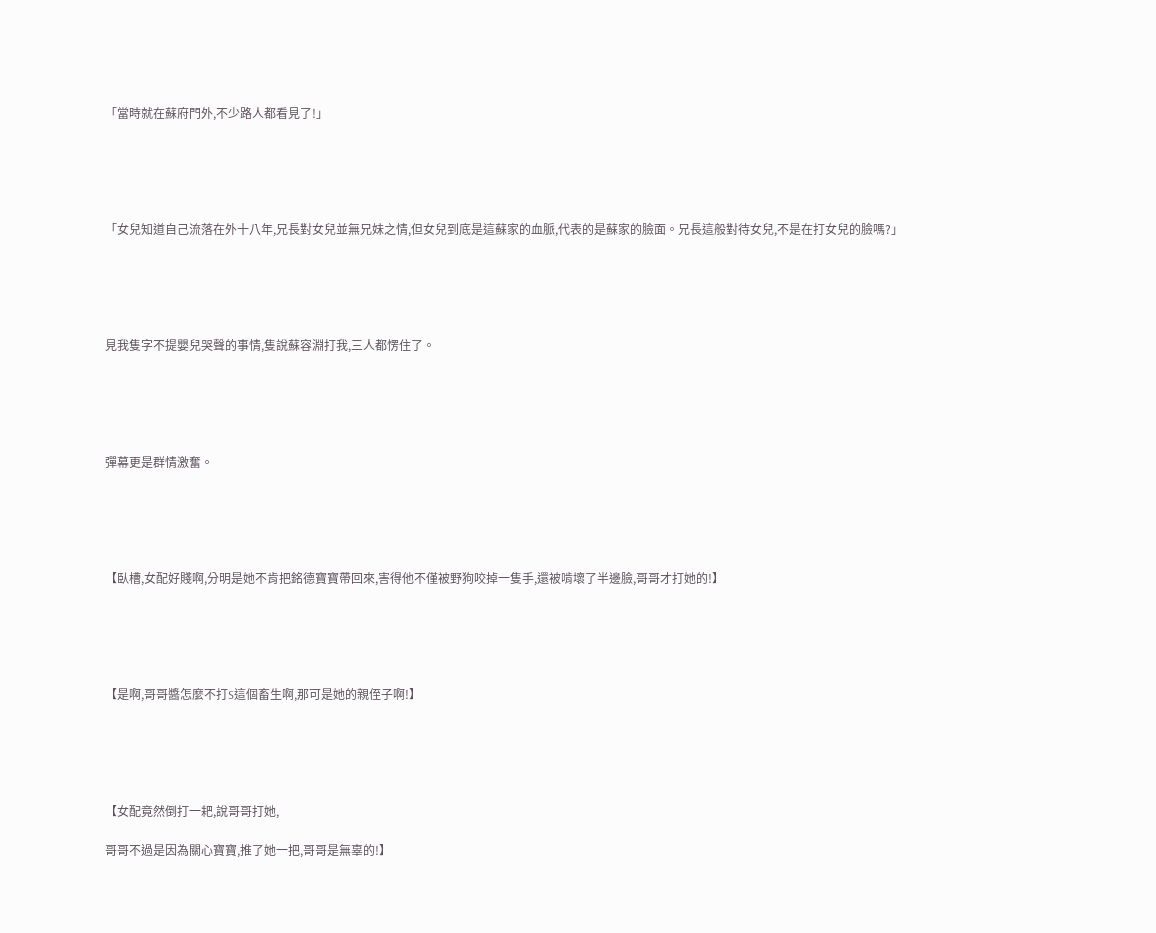「當時就在蘇府門外,不少路人都看見了!」





「女兒知道自己流落在外十八年,兄長對女兒並無兄妹之情,但女兒到底是這蘇家的血脈,代表的是蘇家的臉面。兄長這般對待女兒,不是在打女兒的臉嗎?」





見我隻字不提嬰兒哭聲的事情,隻說蘇容淵打我,三人都愣住了。





彈幕更是群情激奮。





【臥槽,女配好賤啊,分明是她不肯把銘德寶寶帶回來,害得他不僅被野狗咬掉一隻手,還被啃壞了半邊臉,哥哥才打她的!】





【是啊,哥哥醬怎麼不打S這個畜生啊,那可是她的親侄子啊!】





【女配竟然倒打一耙,說哥哥打她,

哥哥不過是因為關心寶寶,推了她一把,哥哥是無辜的!】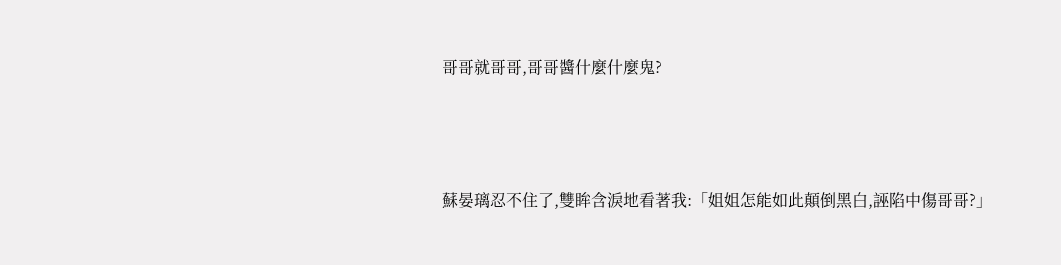哥哥就哥哥,哥哥醬什麼什麼鬼?





蘇晏璃忍不住了,雙眸含淚地看著我:「姐姐怎能如此顛倒黑白,誣陷中傷哥哥?」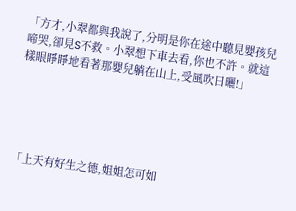「方才,小翠都與我說了,分明是你在途中聽見嬰孩兒啼哭,卻見S不救。小翠想下車去看,你也不許。就這樣眼睜睜地看著那嬰兒躺在山上,受風吹日曬!」





「上天有好生之德,姐姐怎可如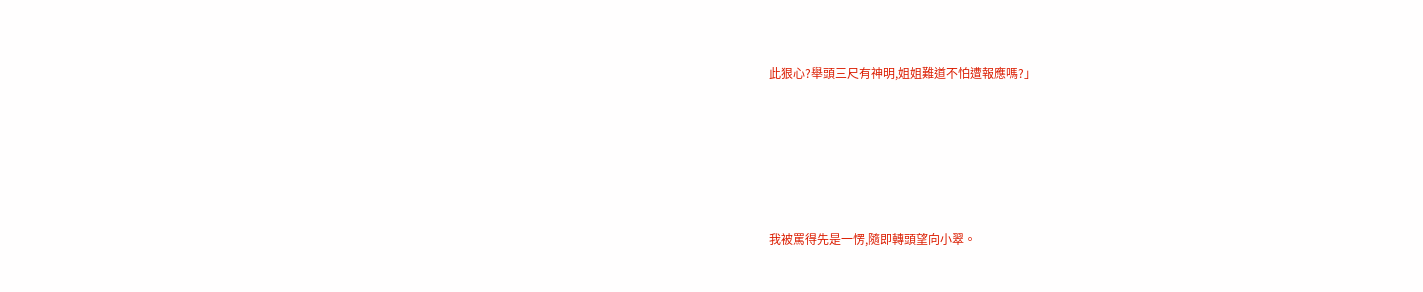此狠心?舉頭三尺有神明,姐姐難道不怕遭報應嗎?」





我被罵得先是一愣,隨即轉頭望向小翠。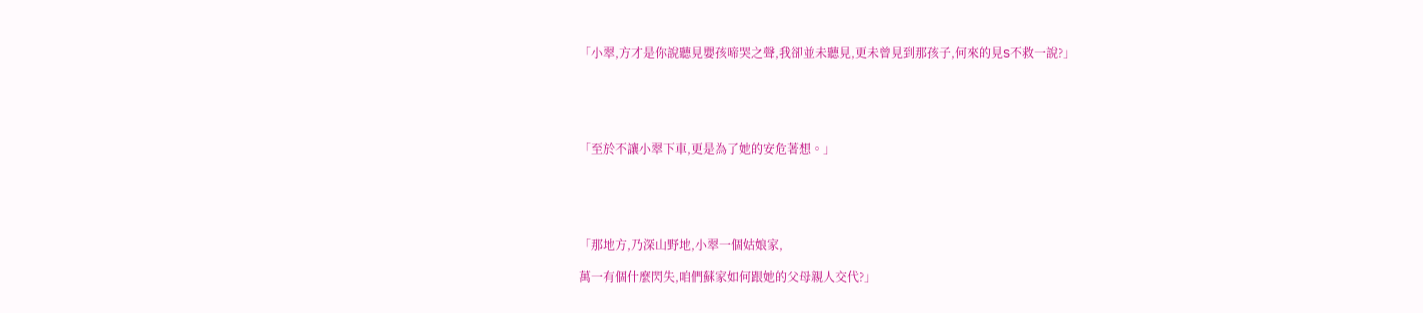「小翠,方才是你說聽見嬰孩啼哭之聲,我卻並未聽見,更未曾見到那孩子,何來的見S不救一說?」





「至於不讓小翠下車,更是為了她的安危著想。」





「那地方,乃深山野地,小翠一個姑娘家,

萬一有個什麼閃失,咱們蘇家如何跟她的父母親人交代?」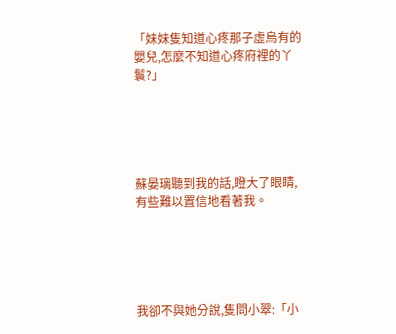「妹妹隻知道心疼那子虛烏有的嬰兒,怎麼不知道心疼府裡的丫鬟?」





蘇晏璃聽到我的話,瞪大了眼睛,有些難以置信地看著我。





我卻不與她分說,隻問小翠:「小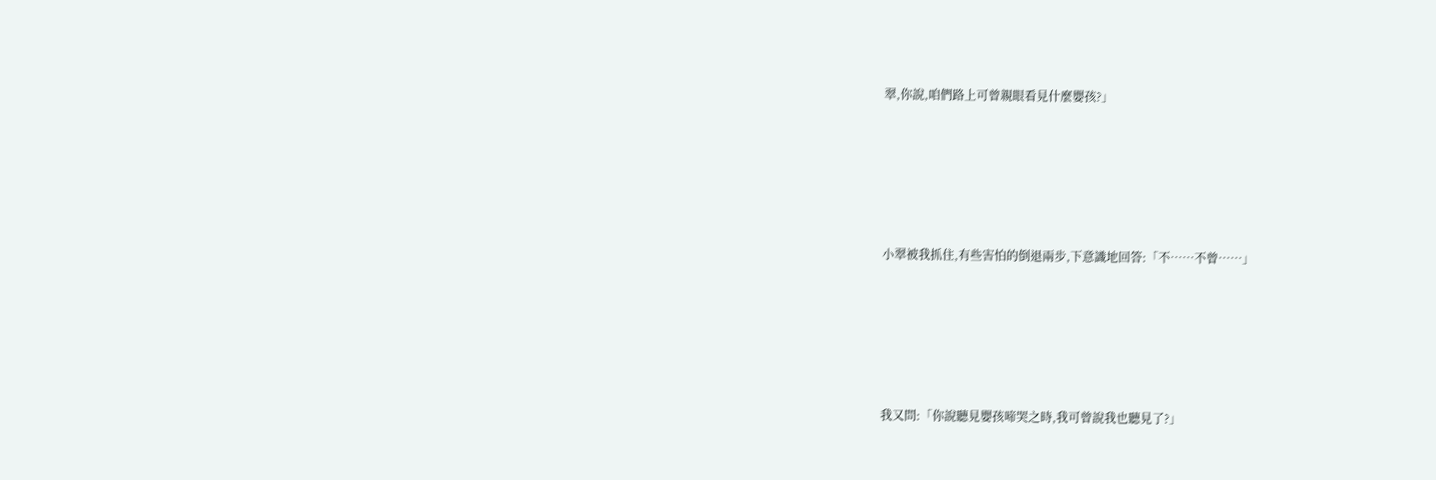翠,你說,咱們路上可曾親眼看見什麼嬰孩?」





小翠被我抓住,有些害怕的倒退兩步,下意識地回答:「不……不曾……」





我又問:「你說聽見嬰孩啼哭之時,我可曾說我也聽見了?」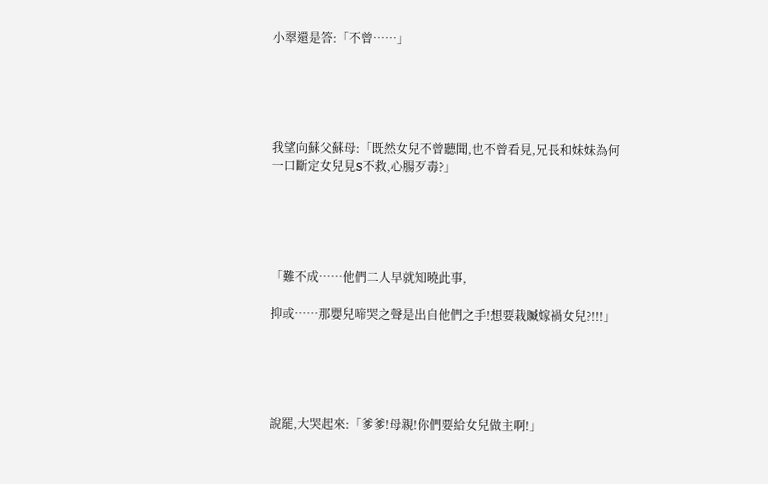小翠還是答:「不曾……」





我望向蘇父蘇母:「既然女兒不曾聽聞,也不曾看見,兄長和妹妹為何一口斷定女兒見S不救,心腸歹毒?」





「難不成……他們二人早就知曉此事,

抑或……那嬰兒啼哭之聲是出自他們之手!想要栽贓嫁禍女兒?!!!」





說罷,大哭起來:「爹爹!母親!你們要給女兒做主啊!」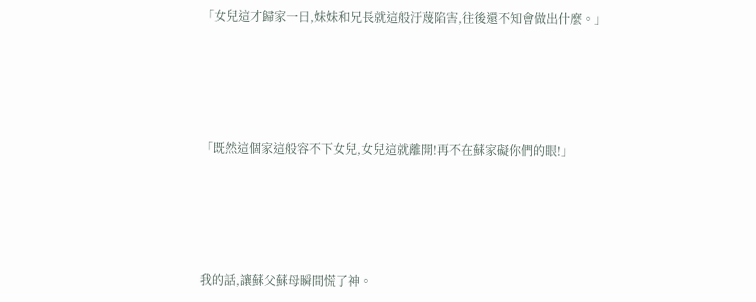「女兒這才歸家一日,妹妹和兄長就這般汙蔑陷害,往後還不知會做出什麼。」





「既然這個家這般容不下女兒,女兒這就離開!再不在蘇家礙你們的眼!」





我的話,讓蘇父蘇母瞬間慌了神。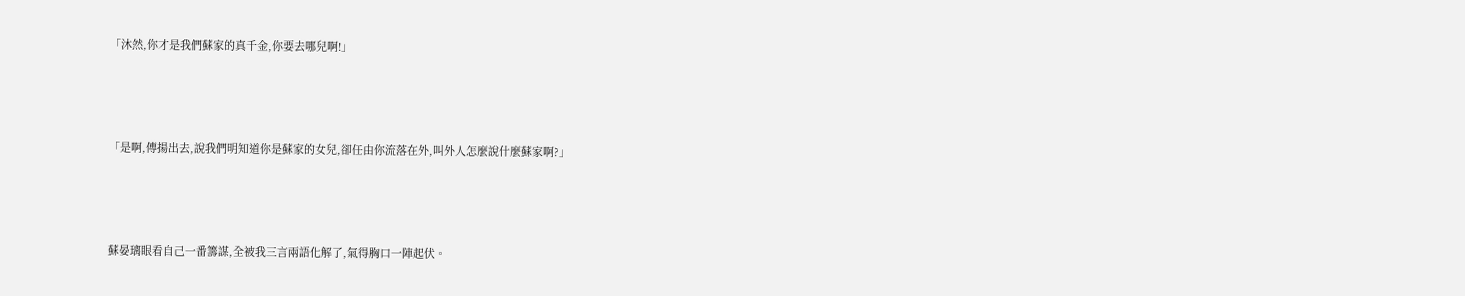「沐然,你才是我們蘇家的真千金,你要去哪兒啊!」





「是啊,傳揚出去,說我們明知道你是蘇家的女兒,卻任由你流落在外,叫外人怎麼說什麼蘇家啊?」





蘇晏璃眼看自己一番籌謀,全被我三言兩語化解了,氣得胸口一陣起伏。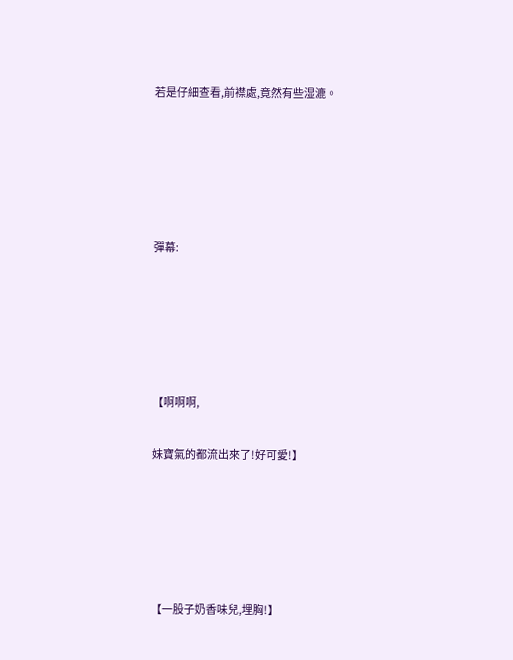若是仔細查看,前襟處,竟然有些湿漉。





彈幕:





【啊啊啊,

妹寶氣的都流出來了!好可愛!】





【一股子奶香味兒,埋胸!】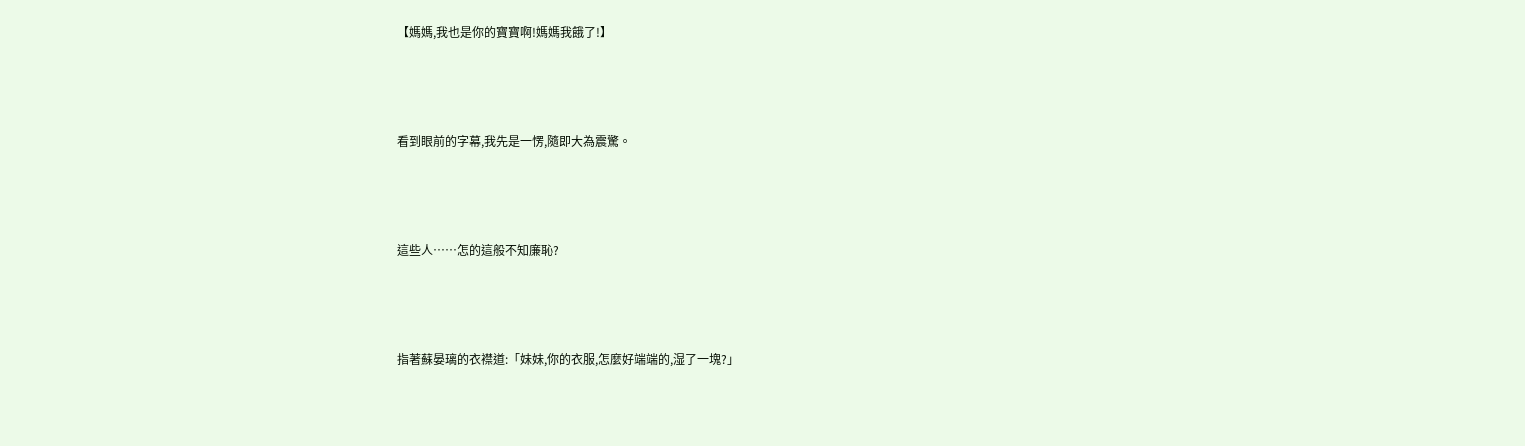【媽媽,我也是你的寶寶啊!媽媽我餓了!】





看到眼前的字幕,我先是一愣,隨即大為震驚。





這些人……怎的這般不知廉恥?





指著蘇晏璃的衣襟道:「妹妹,你的衣服,怎麼好端端的,湿了一塊?」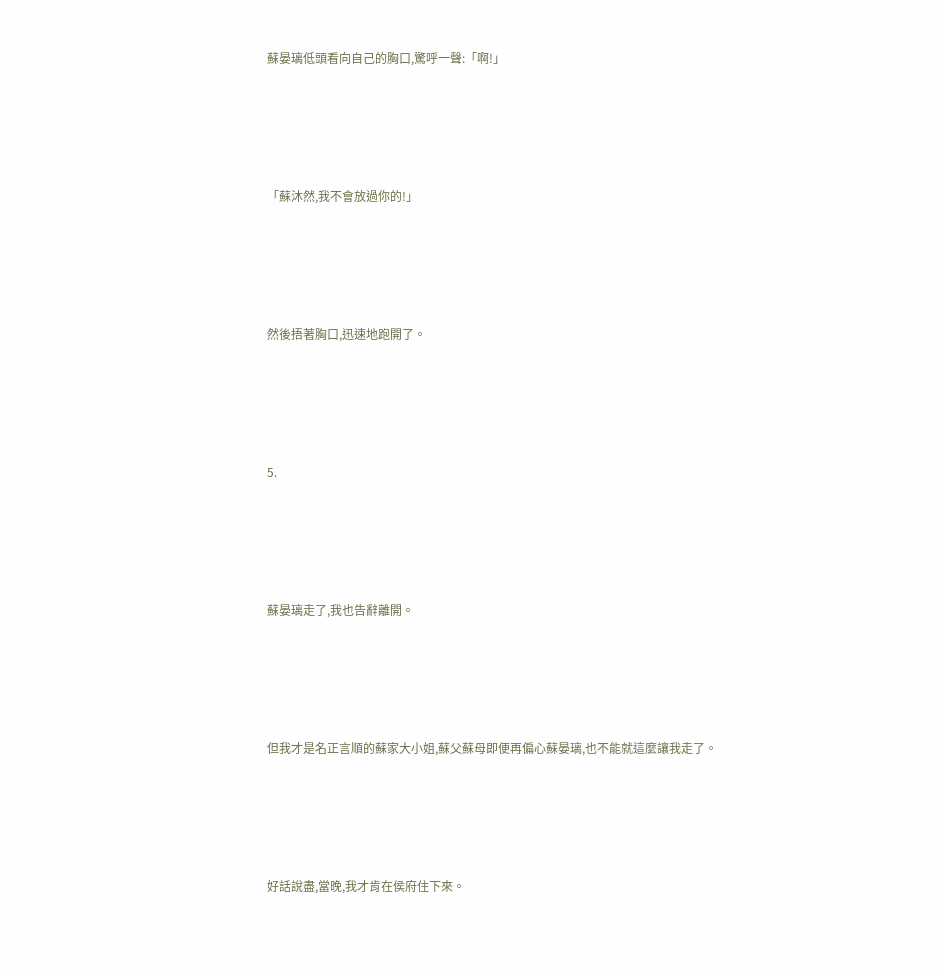蘇晏璃低頭看向自己的胸口,驚呼一聲:「啊!」





「蘇沐然,我不會放過你的!」





然後捂著胸口,迅速地跑開了。





5.





蘇晏璃走了,我也告辭離開。





但我才是名正言順的蘇家大小姐,蘇父蘇母即便再偏心蘇晏璃,也不能就這麼讓我走了。





好話說盡,當晚,我才肯在侯府住下來。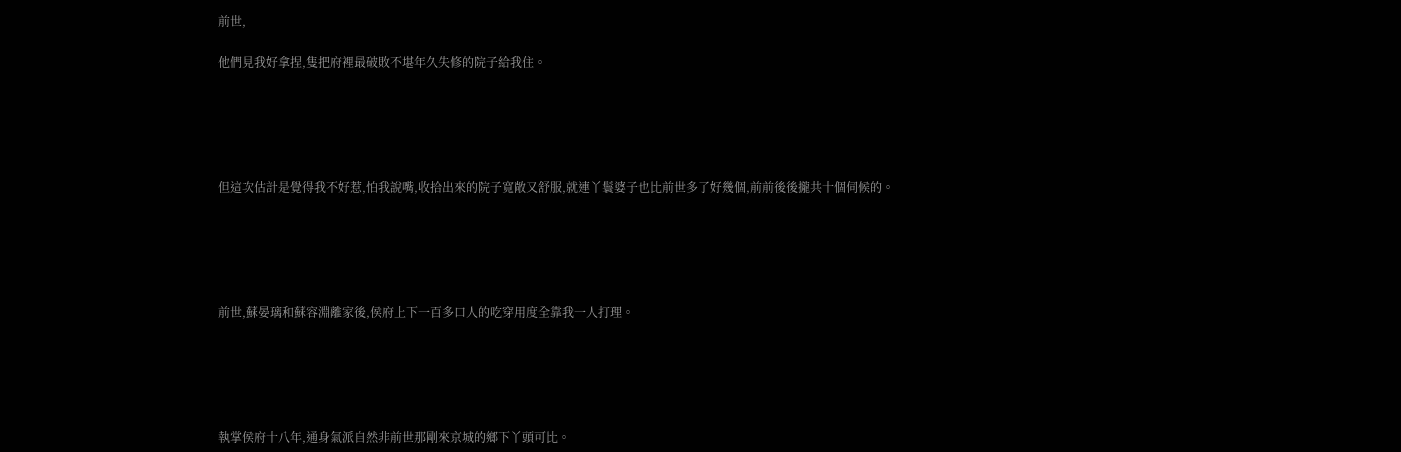前世,

他們見我好拿捏,隻把府裡最破敗不堪年久失修的院子給我住。





但這次估計是覺得我不好惹,怕我說嘴,收拾出來的院子寬敞又舒服,就連丫鬟婆子也比前世多了好幾個,前前後後攏共十個伺候的。





前世,蘇晏璃和蘇容淵離家後,侯府上下一百多口人的吃穿用度全靠我一人打理。





執掌侯府十八年,通身氣派自然非前世那剛來京城的鄉下丫頭可比。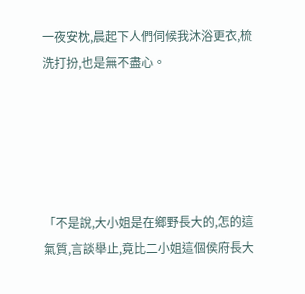一夜安枕,晨起下人們伺候我沐浴更衣,梳洗打扮,也是無不盡心。





「不是說,大小姐是在鄉野長大的,怎的這氣質,言談舉止,竟比二小姐這個侯府長大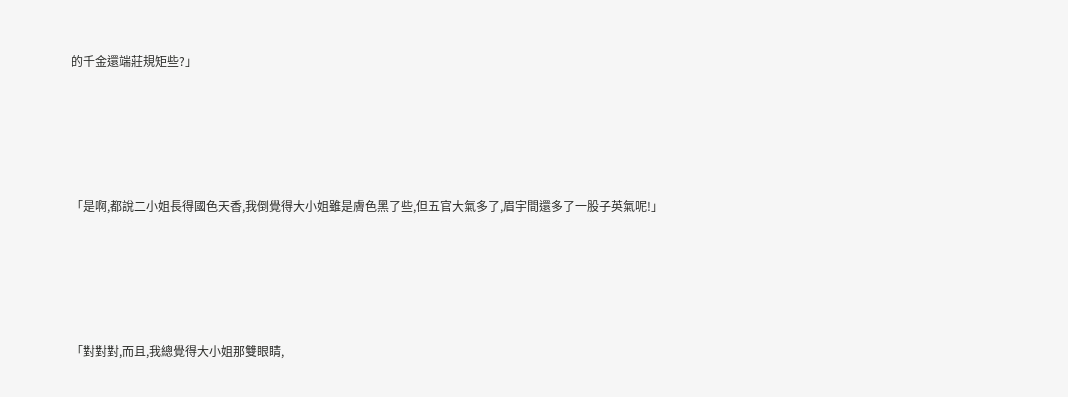的千金還端莊規矩些?」





「是啊,都說二小姐長得國色天香,我倒覺得大小姐雖是膚色黑了些,但五官大氣多了,眉宇間還多了一股子英氣呢!」





「對對對,而且,我總覺得大小姐那雙眼睛,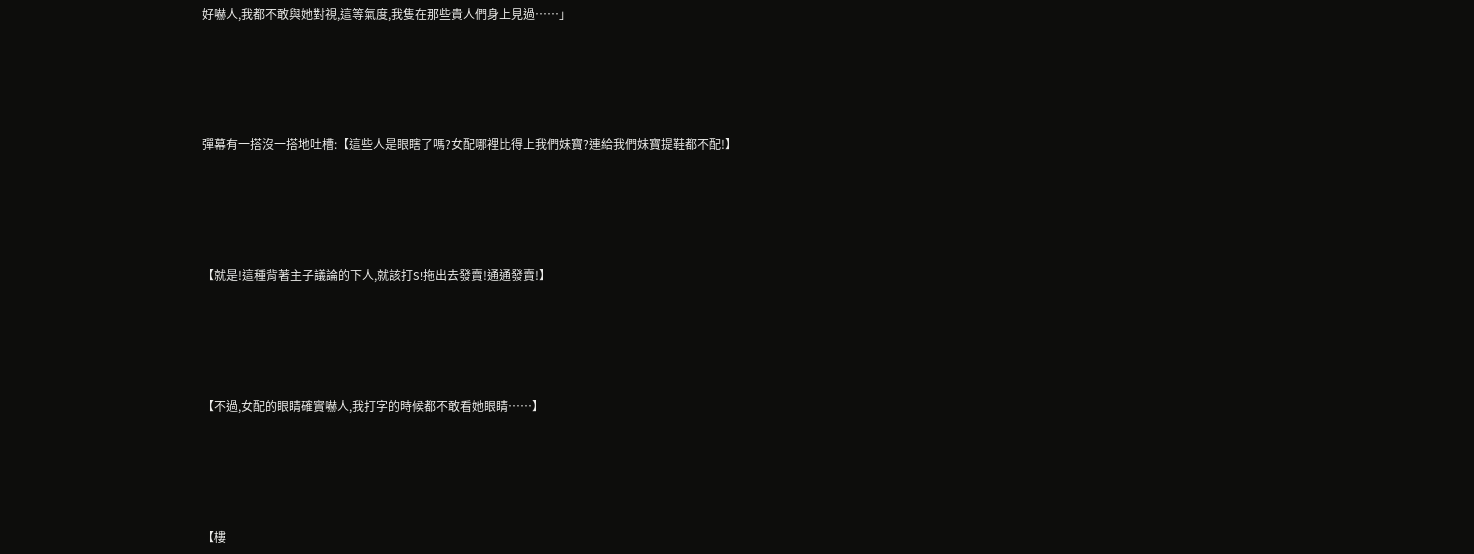好嚇人,我都不敢與她對視,這等氣度,我隻在那些貴人們身上見過……」





彈幕有一搭沒一搭地吐槽:【這些人是眼瞎了嗎?女配哪裡比得上我們妹寶?連給我們妹寶提鞋都不配!】





【就是!這種背著主子議論的下人,就該打S!拖出去發賣!通通發賣!】





【不過,女配的眼睛確實嚇人,我打字的時候都不敢看她眼睛……】





【樓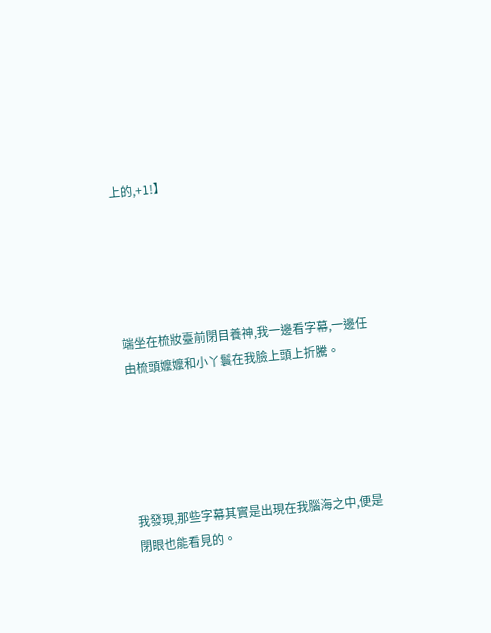上的,+1!】





端坐在梳妝臺前閉目養神,我一邊看字幕,一邊任由梳頭嬤嬤和小丫鬟在我臉上頭上折騰。





我發現,那些字幕其實是出現在我腦海之中,便是閉眼也能看見的。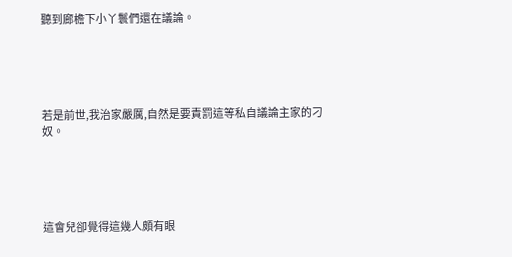聽到廊檐下小丫鬟們還在議論。





若是前世,我治家嚴厲,自然是要責罰這等私自議論主家的刁奴。





這會兒卻覺得這幾人頗有眼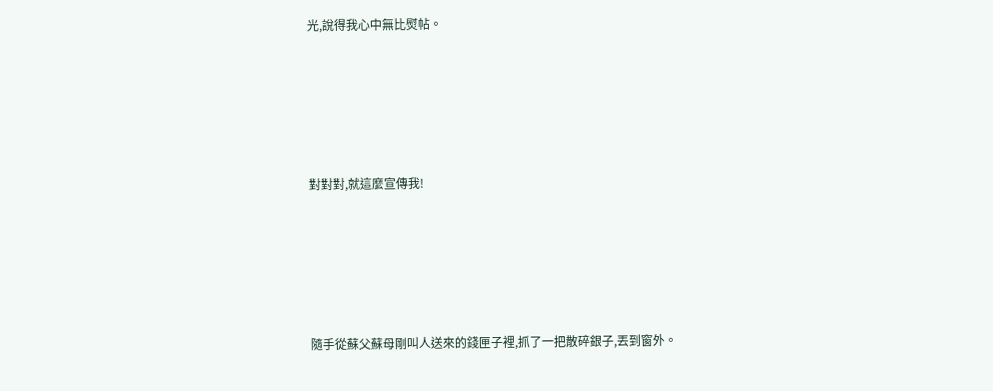光,說得我心中無比熨帖。





對對對,就這麼宣傳我!





隨手從蘇父蘇母剛叫人送來的錢匣子裡,抓了一把散碎銀子,丟到窗外。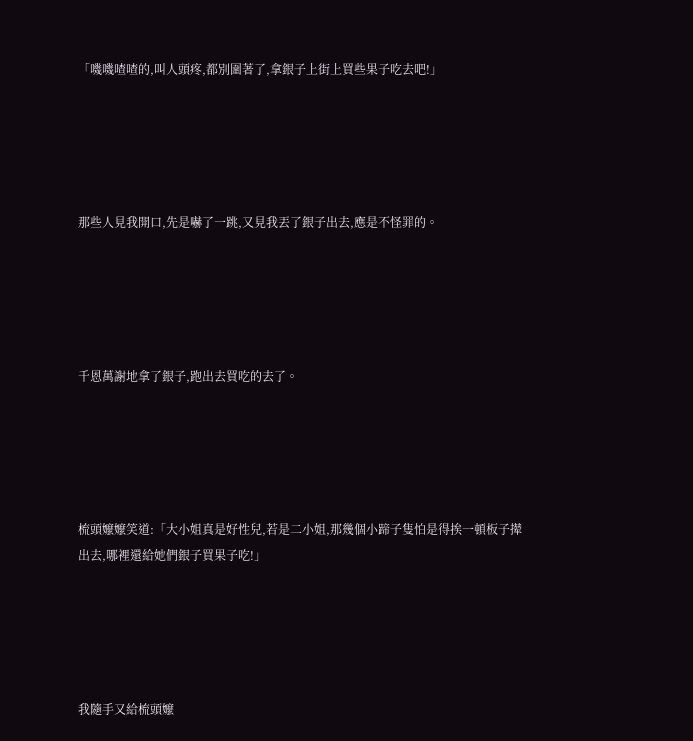「嘰嘰喳喳的,叫人頭疼,都別圍著了,拿銀子上街上買些果子吃去吧!」





那些人見我開口,先是嚇了一跳,又見我丟了銀子出去,應是不怪罪的。





千恩萬謝地拿了銀子,跑出去買吃的去了。





梳頭嬤嬤笑道:「大小姐真是好性兒,若是二小姐,那幾個小蹄子隻怕是得挨一頓板子撵出去,哪裡還給她們銀子買果子吃!」





我隨手又給梳頭嬤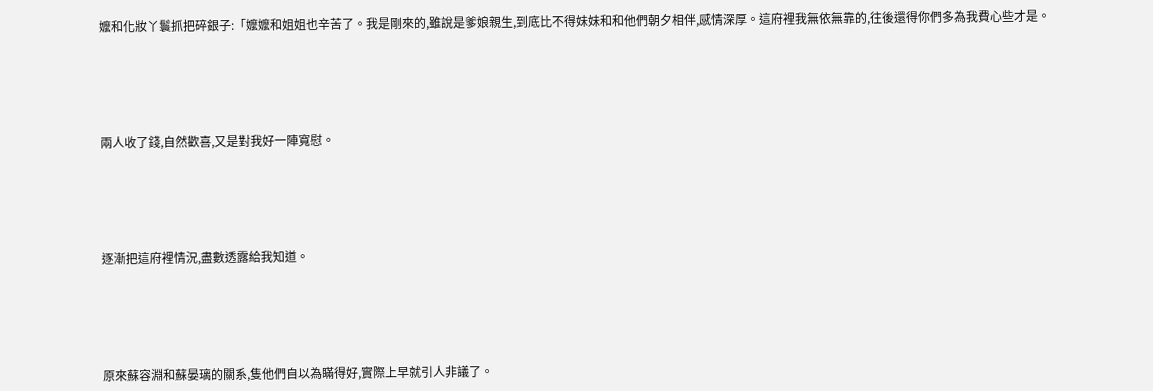嬤和化妝丫鬟抓把碎銀子:「嬤嬤和姐姐也辛苦了。我是剛來的,雖說是爹娘親生,到底比不得妹妹和和他們朝夕相伴,感情深厚。這府裡我無依無靠的,往後還得你們多為我費心些才是。





兩人收了錢,自然歡喜,又是對我好一陣寬慰。





逐漸把這府裡情況,盡數透露給我知道。





原來蘇容淵和蘇晏璃的關系,隻他們自以為瞞得好,實際上早就引人非議了。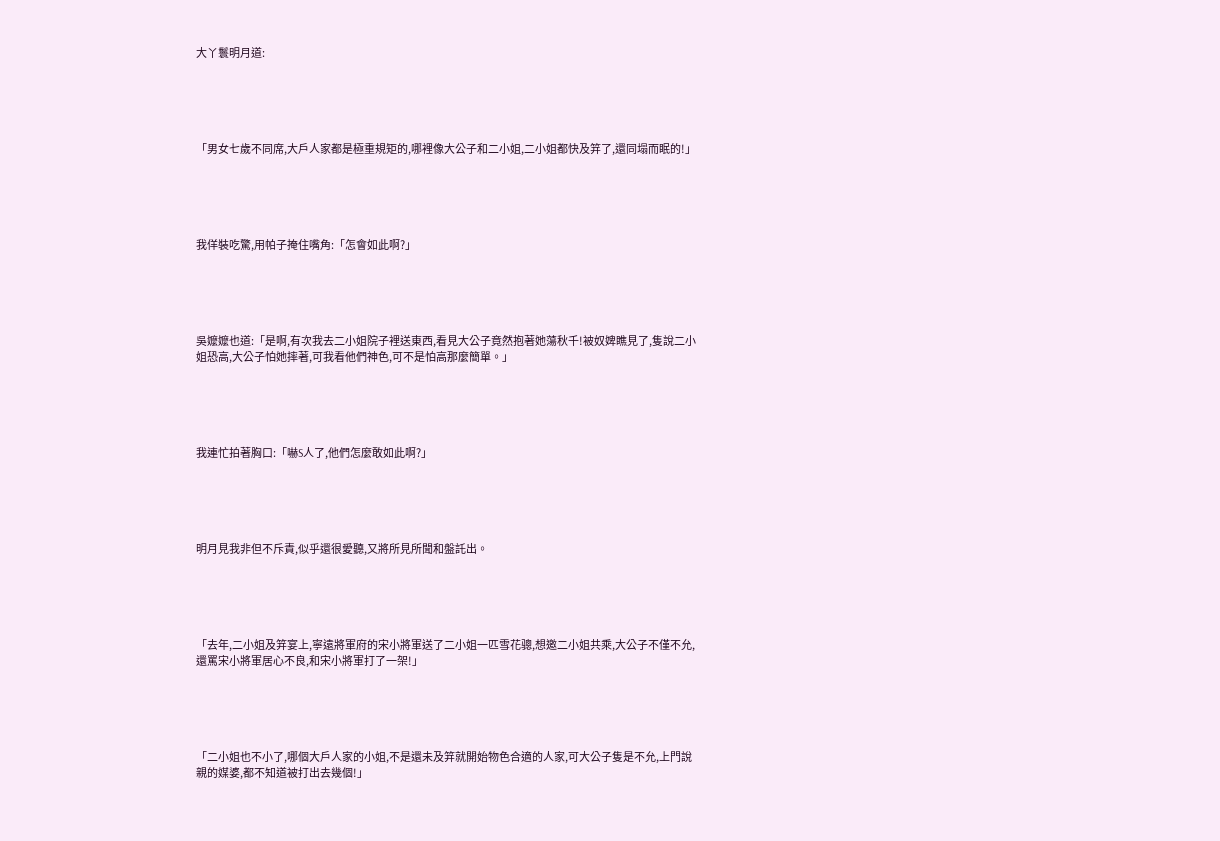大丫鬟明月道:





「男女七歲不同席,大戶人家都是極重規矩的,哪裡像大公子和二小姐,二小姐都快及笄了,還同塌而眠的!」





我佯裝吃驚,用帕子掩住嘴角:「怎會如此啊?」





吳嬤嬤也道:「是啊,有次我去二小姐院子裡送東西,看見大公子竟然抱著她蕩秋千!被奴婢瞧見了,隻說二小姐恐高,大公子怕她摔著,可我看他們神色,可不是怕高那麼簡單。」





我連忙拍著胸口:「嚇S人了,他們怎麼敢如此啊?」





明月見我非但不斥責,似乎還很愛聽,又將所見所聞和盤託出。





「去年,二小姐及笄宴上,寧遠將軍府的宋小將軍送了二小姐一匹雪花骢,想邀二小姐共乘,大公子不僅不允,還罵宋小將軍居心不良,和宋小將軍打了一架!」





「二小姐也不小了,哪個大戶人家的小姐,不是還未及笄就開始物色合適的人家,可大公子隻是不允,上門說親的媒婆,都不知道被打出去幾個!」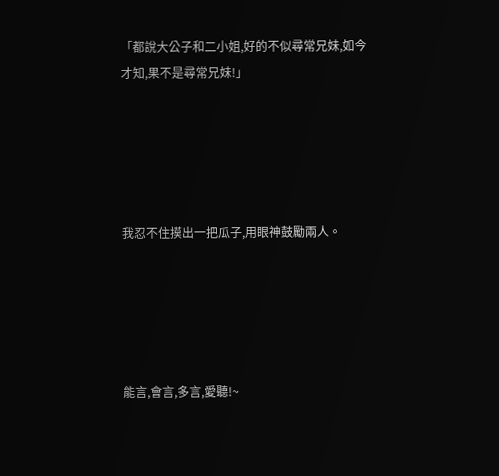「都說大公子和二小姐,好的不似尋常兄妹,如今才知,果不是尋常兄妹!」





我忍不住摸出一把瓜子,用眼神鼓勵兩人。





能言,會言,多言,愛聽!~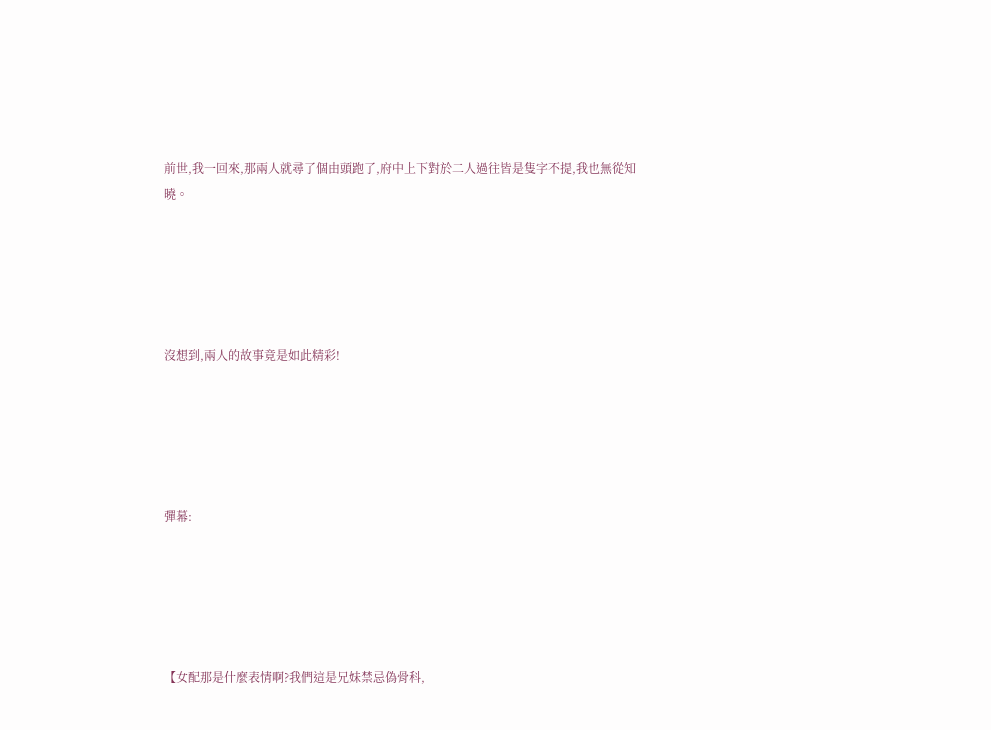前世,我一回來,那兩人就尋了個由頭跑了,府中上下對於二人過往皆是隻字不提,我也無從知曉。





沒想到,兩人的故事竟是如此精彩!





彈幕:





【女配那是什麼表情啊?我們這是兄妹禁忌偽骨科,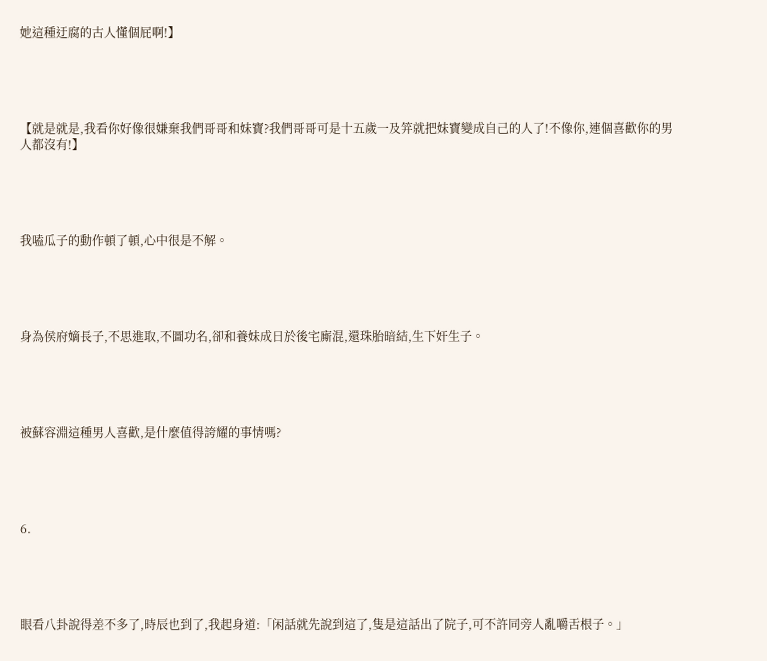她這種迂腐的古人懂個屁啊!】





【就是就是,我看你好像很嫌棄我們哥哥和妹寶?我們哥哥可是十五歲一及笄就把妹寶變成自己的人了!不像你,連個喜歡你的男人都沒有!】





我嗑瓜子的動作頓了頓,心中很是不解。





身為侯府嫡長子,不思進取,不圖功名,卻和養妹成日於後宅廝混,還珠胎暗結,生下奸生子。





被蘇容淵這種男人喜歡,是什麼值得誇耀的事情嗎?





6.





眼看八卦說得差不多了,時辰也到了,我起身道:「闲話就先說到這了,隻是這話出了院子,可不許同旁人亂嚼舌根子。」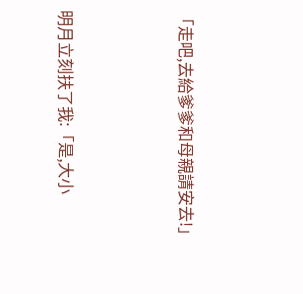「走吧,去給爹爹和母親請安去!」





明月立刻扶了我:「是,大小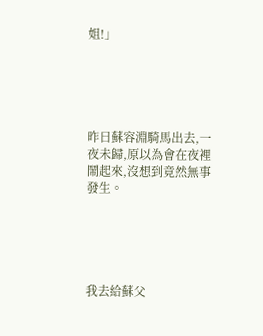姐!」





昨日蘇容淵騎馬出去,一夜未歸,原以為會在夜裡鬧起來,沒想到竟然無事發生。





我去給蘇父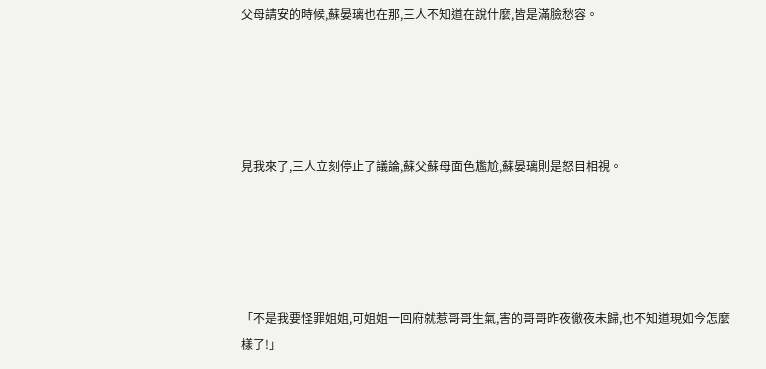父母請安的時候,蘇晏璃也在那,三人不知道在說什麼,皆是滿臉愁容。





見我來了,三人立刻停止了議論,蘇父蘇母面色尷尬,蘇晏璃則是怒目相視。





「不是我要怪罪姐姐,可姐姐一回府就惹哥哥生氣,害的哥哥昨夜徹夜未歸,也不知道現如今怎麼樣了!」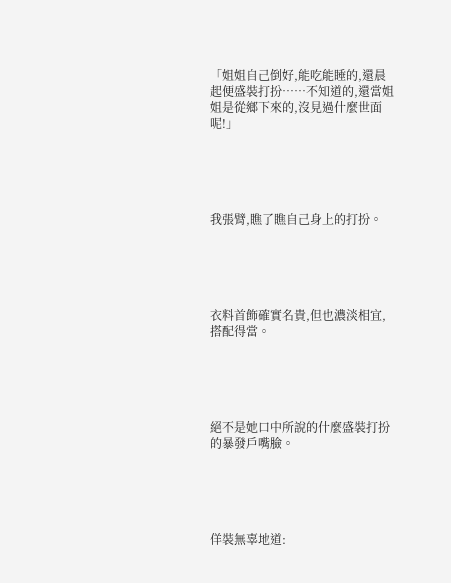「姐姐自己倒好,能吃能睡的,還晨起便盛裝打扮……不知道的,還當姐姐是從鄉下來的,沒見過什麼世面呢!」





我張臂,瞧了瞧自己身上的打扮。





衣料首飾確實名貴,但也濃淡相宜,搭配得當。





絕不是她口中所說的什麼盛裝打扮的暴發戶嘴臉。





佯裝無辜地道: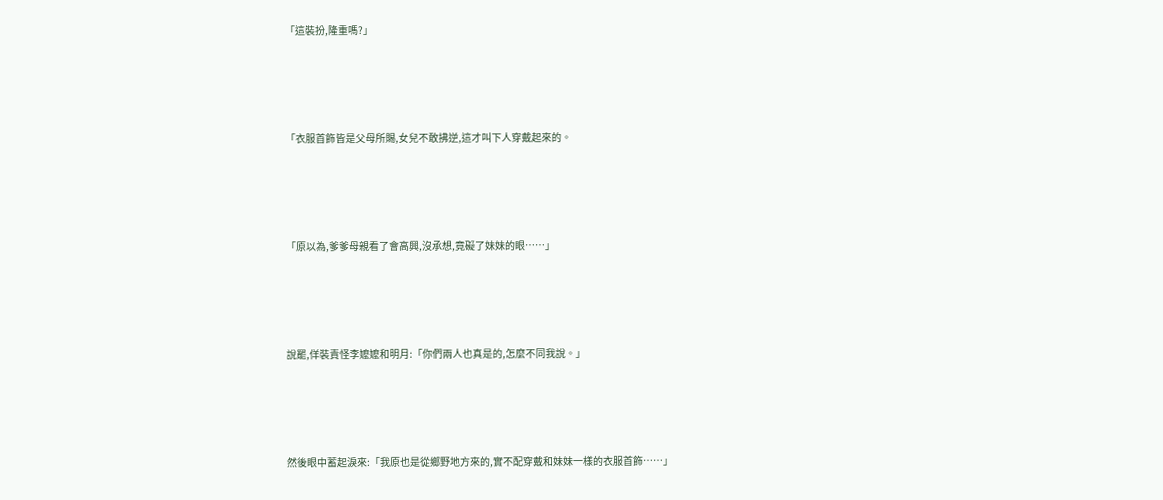「這裝扮,隆重嗎?」





「衣服首飾皆是父母所賜,女兒不敢拂逆,這才叫下人穿戴起來的。





「原以為,爹爹母親看了會高興,沒承想,竟礙了妹妹的眼……」





說罷,佯裝責怪李嬤嬤和明月:「你們兩人也真是的,怎麼不同我說。」





然後眼中蓄起淚來:「我原也是從鄉野地方來的,實不配穿戴和妹妹一樣的衣服首飾……」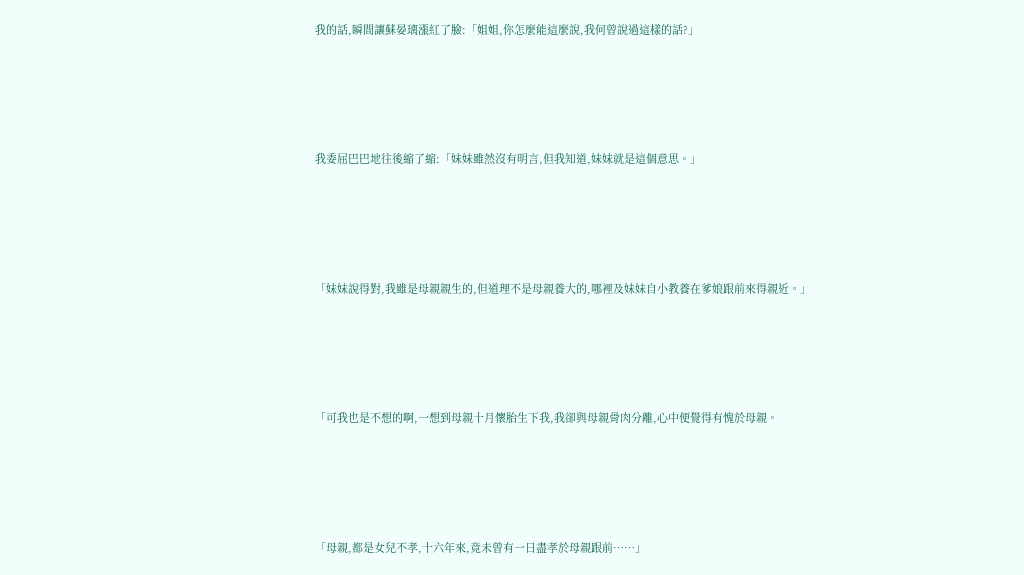我的話,瞬間讓蘇晏璃漲紅了臉:「姐姐,你怎麼能這麼說,我何曾說過這樣的話?」





我委屈巴巴地往後縮了縮:「妹妹雖然沒有明言,但我知道,妹妹就是這個意思。」





「妹妹說得對,我雖是母親親生的,但道理不是母親養大的,哪裡及妹妹自小教養在爹娘跟前來得親近。」





「可我也是不想的啊,一想到母親十月懷胎生下我,我卻與母親骨肉分離,心中便覺得有愧於母親。





「母親,都是女兒不孝,十六年來,竟未曾有一日盡孝於母親跟前……」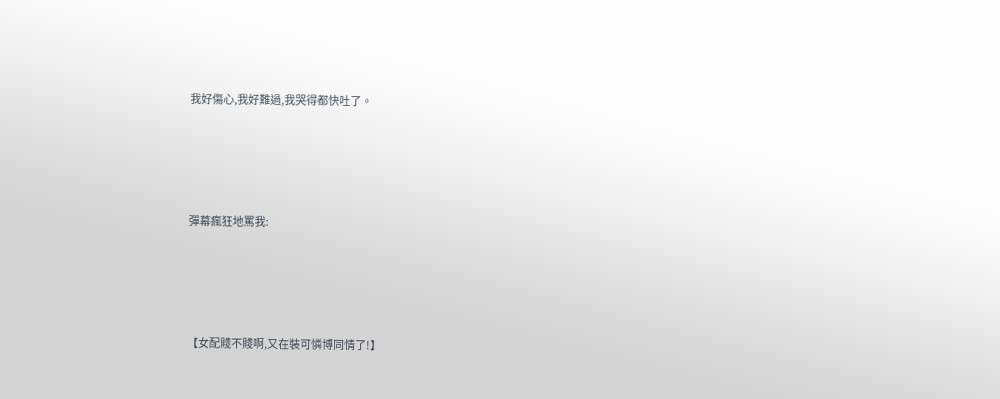我好傷心,我好難過,我哭得都快吐了。





彈幕瘋狂地罵我:





【女配賤不賤啊,又在裝可憐博同情了!】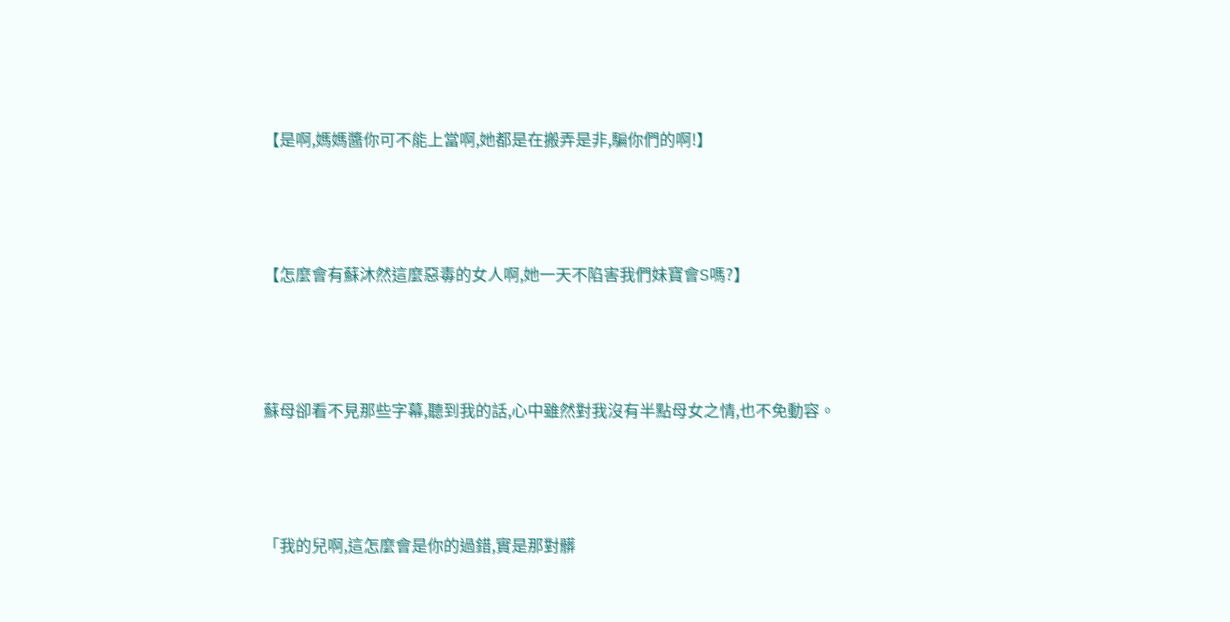【是啊,媽媽醬你可不能上當啊,她都是在搬弄是非,騙你們的啊!】





【怎麼會有蘇沐然這麼惡毒的女人啊,她一天不陷害我們妹寶會S嗎?】





蘇母卻看不見那些字幕,聽到我的話,心中雖然對我沒有半點母女之情,也不免動容。





「我的兒啊,這怎麼會是你的過錯,實是那對髒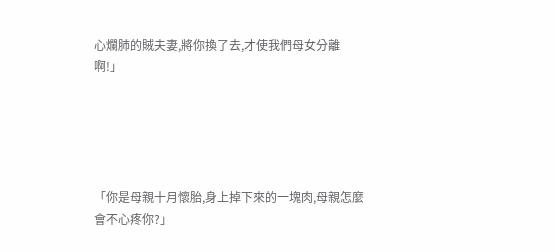心爛肺的賊夫妻,將你換了去,才使我們母女分離啊!」





「你是母親十月懷胎,身上掉下來的一塊肉,母親怎麼會不心疼你?」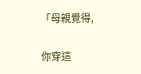「母親覺得,

你穿這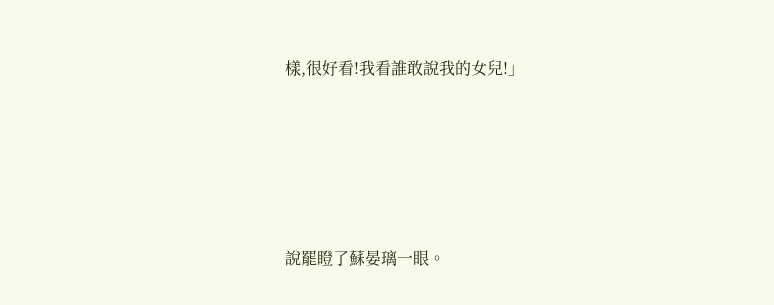樣,很好看!我看誰敢說我的女兒!」





說罷瞪了蘇晏璃一眼。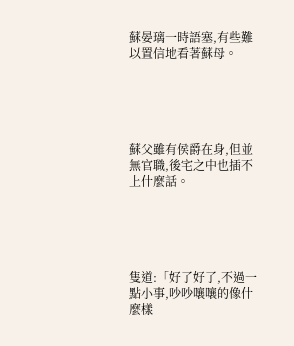蘇晏璃一時語塞,有些難以置信地看著蘇母。





蘇父雖有侯爵在身,但並無官職,後宅之中也插不上什麼話。





隻道:「好了好了,不過一點小事,吵吵嚷嚷的像什麼樣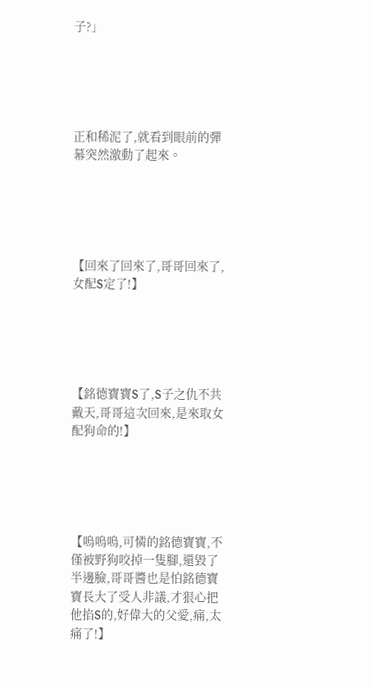子?」





正和稀泥了,就看到眼前的彈幕突然激動了起來。





【回來了回來了,哥哥回來了,女配S定了!】





【銘德寶寶S了,S子之仇不共戴天,哥哥這次回來,是來取女配狗命的!】





【嗚嗚嗚,可憐的銘德寶寶,不僅被野狗咬掉一隻腳,還毀了半邊臉,哥哥醬也是怕銘德寶寶長大了受人非議,才狠心把他掐S的,好偉大的父愛,痛,太痛了!】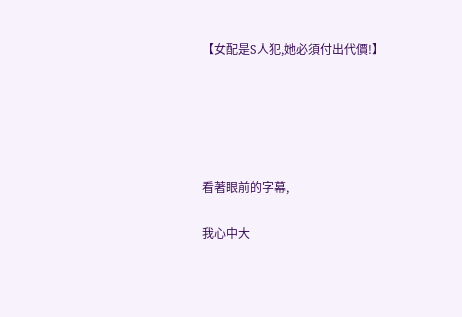【女配是S人犯,她必須付出代價!】





看著眼前的字幕,

我心中大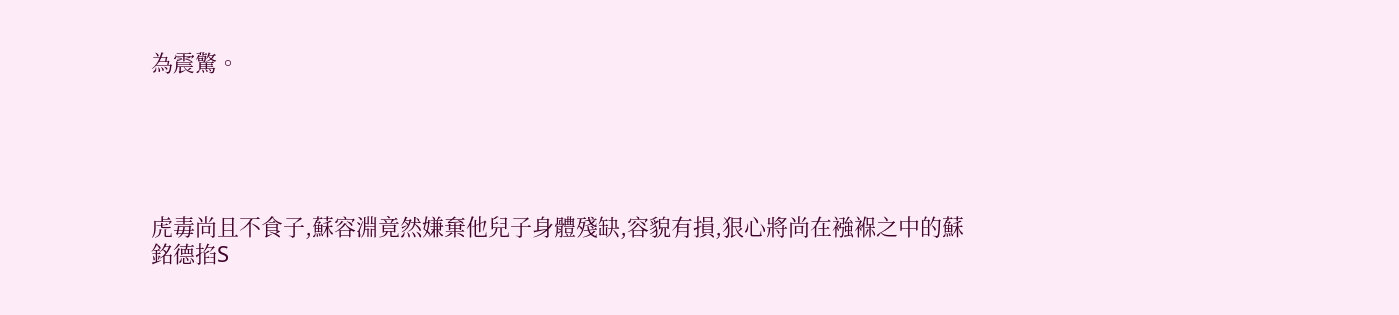為震驚。





虎毒尚且不食子,蘇容淵竟然嫌棄他兒子身體殘缺,容貌有損,狠心將尚在襁褓之中的蘇銘德掐S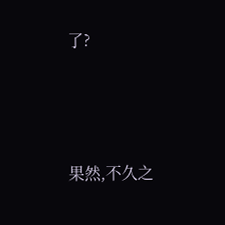了?





果然,不久之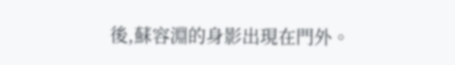後,蘇容淵的身影出現在門外。